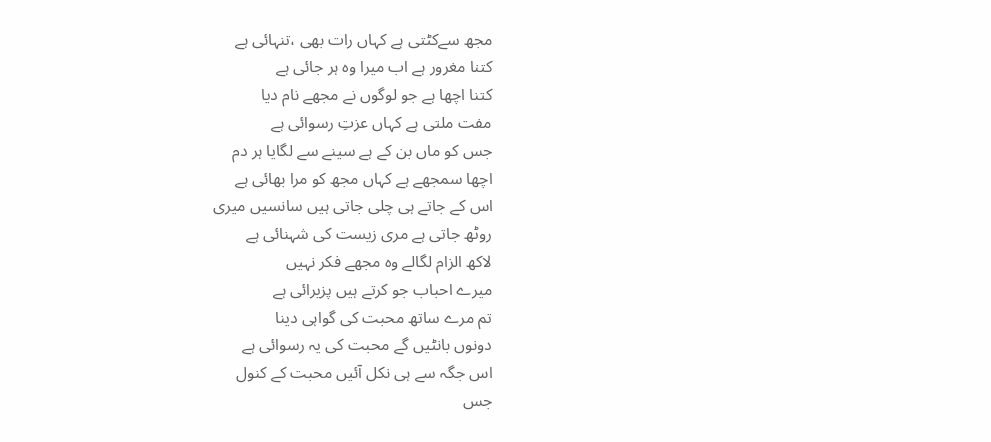مجھ سےکٹتی ہے کہاں رات بھی ،تنہائی ہے
کتنا مغرور ہے اب میرا وہ ہر جائی ہے
کتنا اچھا ہے جو لوگوں نے مجھے نام دیا
مفت ملتی ہے کہاں عزتِ رسوائی ہے
جس کو ماں بن کے ہے سینے سے لگایا ہر دم
اچھا سمجھے ہے کہاں مجھ کو مرا بھائی ہے
اس کے جاتے ہی چلی جاتی ہیں سانسیں میری
روٹھ جاتی ہے مری زیست کی شہنائی ہے
لاکھ الزام لگالے وہ مجھے فکر نہیں
میرے احباب جو کرتے ہیں پزیرائی ہے
تم مرے ساتھ محبت کی گواہی دینا
دونوں بانٹیں گے محبت کی یہ رسوائی ہے
اس جگہ سے ہی نکل آئیں محبت کے کنول
جس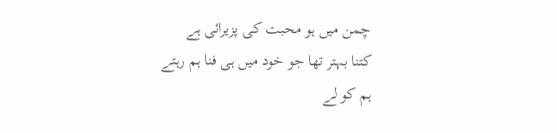چمن میں ہو محبت کی پزیرائی ہے
کتنا بہتر تھا جو خود میں ہی فنا ہم رہتے
ہم کو لے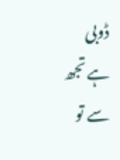ڈوبی ہے تجھ سے تو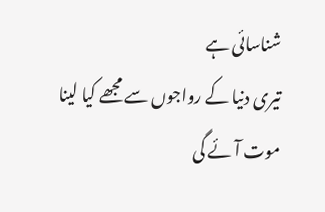شناسائی ہے
تیری دنیا کے رواجوں سے مجھے کیا لینا
موت آئے گی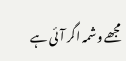مجھے وشمہ اگر آئی ہے